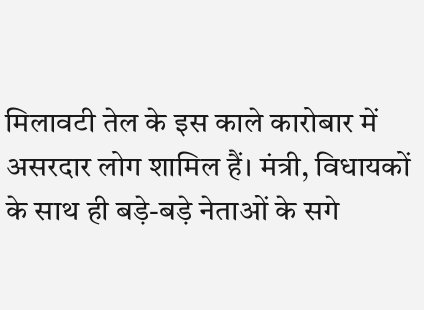मिलावटी तेल के इस काले कारोबार में असरदार लोग शामिल हैं। मंत्री, विधायकों के साथ ही बड़े-बड़े नेताओं के सगे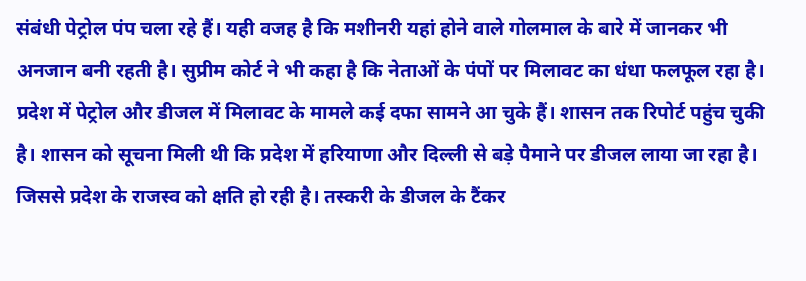संबंधी पेट्रोल पंप चला रहे हैं। यही वजह है कि मशीनरी यहां होने वाले गोलमाल के बारे में जानकर भी अनजान बनी रहती है। सुप्रीम कोर्ट ने भी कहा है कि नेताओं के पंपों पर मिलावट का धंधा फलफूल रहा है।
प्रदेश में पेट्रोल और डीजल में मिलावट के मामले कई दफा सामने आ चुके हैं। शासन तक रिपोर्ट पहुंच चुकी है। शासन को सूचना मिली थी कि प्रदेश में हरियाणा और दिल्ली से बड़े पैमाने पर डीजल लाया जा रहा है। जिससे प्रदेश के राजस्व को क्षति हो रही है। तस्करी के डीजल के टैंकर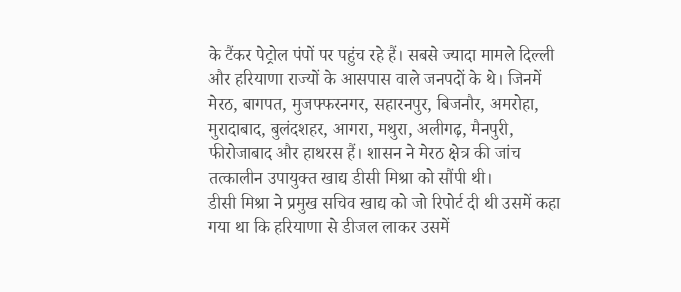के टैंकर पेट्रोल पंपों पर पहुंच रहे हैं। सबसे ज्यादा मामले दिल्ली और हरियाणा राज्यों के आसपास वाले जनपदों के थे। जिनमें मेरठ, बागपत, मुजफ्फरनगर, सहारनपुर, बिजनौर, अमरोहा, मुरादाबाद, बुलंदशहर, आगरा, मथुरा, अलीगढ़, मैनपुरी, फीरोजाबाद और हाथरस हैं। शासन ने मेरठ क्षेत्र की जांच तत्कालीन उपायुक्त खाद्य डीसी मिश्रा को सौंपी थी।
डीसी मिश्रा ने प्रमुख सचिव खाद्य को जो रिपोर्ट दी थी उसमें कहा गया था कि हरियाणा से डीजल लाकर उसमें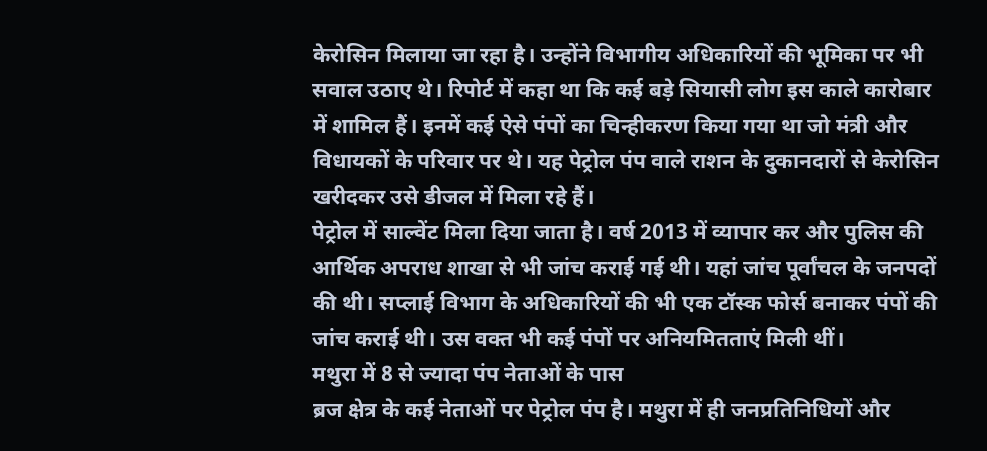केरोसिन मिलाया जा रहा है। उन्होंने विभागीय अधिकारियों की भूमिका पर भी सवाल उठाए थे। रिपोर्ट में कहा था कि कई बड़े सियासी लोग इस काले कारोबार में शामिल हैं। इनमें कई ऐसे पंपों का चिन्हीकरण किया गया था जो मंत्री और विधायकों के परिवार पर थे। यह पेट्रोल पंप वाले राशन के दुकानदारों से केरोसिन खरीदकर उसे डीजल में मिला रहे हैं।
पेट्रोल में साल्वेंट मिला दिया जाता है। वर्ष 2013 में व्यापार कर और पुलिस की आर्थिक अपराध शाखा से भी जांच कराई गई थी। यहां जांच पूर्वांचल के जनपदों की थी। सप्लाई विभाग के अधिकारियों की भी एक टॉस्क फोर्स बनाकर पंपों की जांच कराई थी। उस वक्त भी कई पंपों पर अनियमितताएं मिली थीं।
मथुरा में 8 से ज्यादा पंप नेताओं के पास
ब्रज क्षेत्र के कई नेताओं पर पेट्रोल पंप है। मथुरा में ही जनप्रतिनिधियों और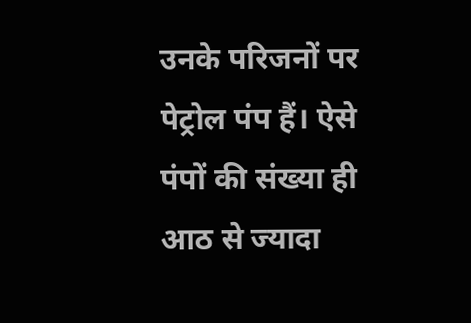उनके परिजनों पर पेट्रोल पंप हैं। ऐसे पंपों की संख्या ही आठ से ज्यादा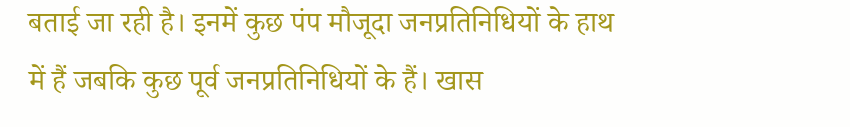बताई जा रही है। इनमें कुछ पंप मौजूदा जनप्रतिनिधियों के हाथ में हैं जबकि कुछ पूर्व जनप्रतिनिधियों के हैं। खास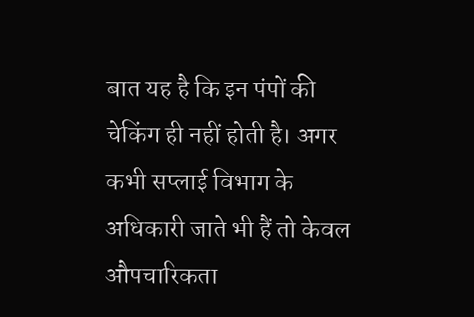बात यह है कि इन पंपों की चेकिंग ही नहीं होती है। अगर कभी सप्लाई विभाग के अधिकारी जाते भी हैं तो केवल औपचारिकता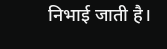निभाई जाती है।